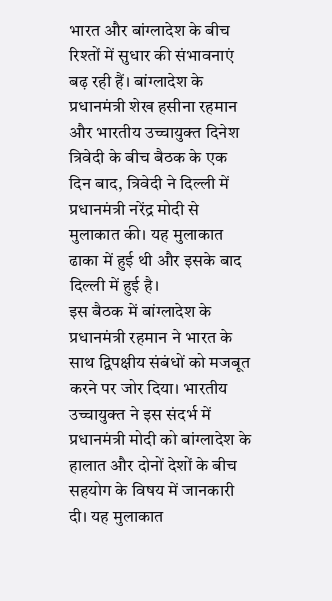भारत और बांग्लादेश के बीच रिश्तों में सुधार की संभावनाएं बढ़ रही हैं। बांग्लादेश के प्रधानमंत्री शेख हसीना रहमान और भारतीय उच्चायुक्त दिनेश त्रिवेदी के बीच बैठक के एक दिन बाद, त्रिवेदी ने दिल्ली में प्रधानमंत्री नरेंद्र मोदी से मुलाकात की। यह मुलाकात ढाका में हुई थी और इसके बाद दिल्ली में हुई है।
इस बैठक में बांग्लादेश के प्रधानमंत्री रहमान ने भारत के साथ द्विपक्षीय संबंधों को मजबूत करने पर जोर दिया। भारतीय उच्चायुक्त ने इस संदर्भ में प्रधानमंत्री मोदी को बांग्लादेश के हालात और दोनों देशों के बीच सहयोग के विषय में जानकारी दी। यह मुलाकात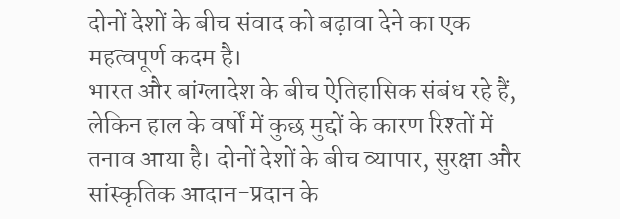दोनों देशों के बीच संवाद को बढ़ावा देने का एक महत्वपूर्ण कदम है।
भारत और बांग्लादेश के बीच ऐतिहासिक संबंध रहे हैं, लेकिन हाल के वर्षों में कुछ मुद्दों के कारण रिश्तों में तनाव आया है। दोनों देशों के बीच व्यापार, सुरक्षा और सांस्कृतिक आदान-प्रदान के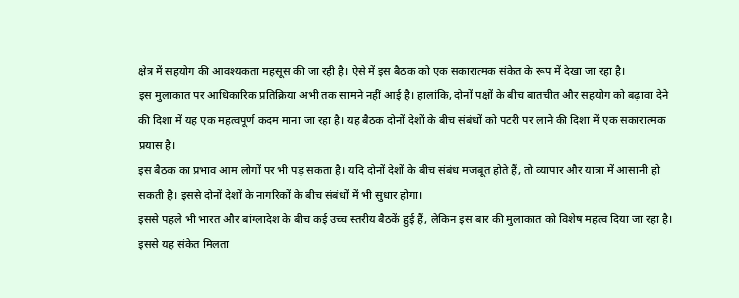क्षेत्र में सहयोग की आवश्यकता महसूस की जा रही है। ऐसे में इस बैठक को एक सकारात्मक संकेत के रूप में देखा जा रहा है।
इस मुलाकात पर आधिकारिक प्रतिक्रिया अभी तक सामने नहीं आई है। हालांकि, दोनों पक्षों के बीच बातचीत और सहयोग को बढ़ावा देने की दिशा में यह एक महत्वपूर्ण कदम माना जा रहा है। यह बैठक दोनों देशों के बीच संबंधों को पटरी पर लाने की दिशा में एक सकारात्मक प्रयास है।
इस बैठक का प्रभाव आम लोगों पर भी पड़ सकता है। यदि दोनों देशों के बीच संबंध मजबूत होते हैं, तो व्यापार और यात्रा में आसानी हो सकती है। इससे दोनों देशों के नागरिकों के बीच संबंधों में भी सुधार होगा।
इससे पहले भी भारत और बांग्लादेश के बीच कई उच्च स्तरीय बैठकें हुई हैं, लेकिन इस बार की मुलाकात को विशेष महत्व दिया जा रहा है। इससे यह संकेत मिलता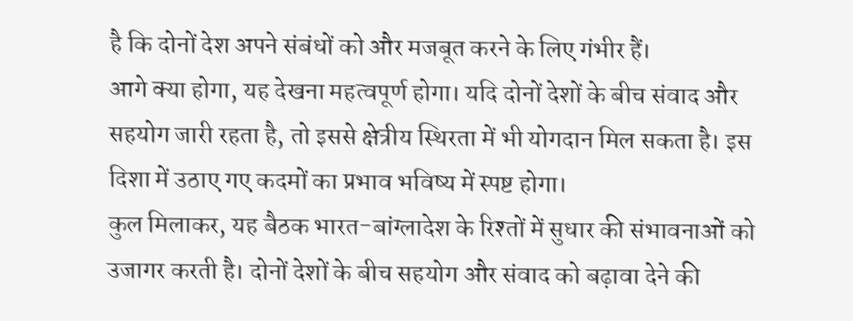है कि दोनों देश अपने संबंधों को और मजबूत करने के लिए गंभीर हैं।
आगे क्या होगा, यह देखना महत्वपूर्ण होगा। यदि दोनों देशों के बीच संवाद और सहयोग जारी रहता है, तो इससे क्षेत्रीय स्थिरता में भी योगदान मिल सकता है। इस दिशा में उठाए गए कदमों का प्रभाव भविष्य में स्पष्ट होगा।
कुल मिलाकर, यह बैठक भारत-बांग्लादेश के रिश्तों में सुधार की संभावनाओं को उजागर करती है। दोनों देशों के बीच सहयोग और संवाद को बढ़ावा देने की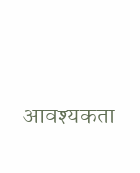आवश्यकता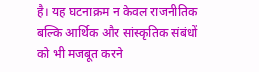है। यह घटनाक्रम न केवल राजनीतिक बल्कि आर्थिक और सांस्कृतिक संबंधों को भी मजबूत करने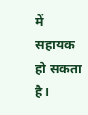में सहायक हो सकता है।